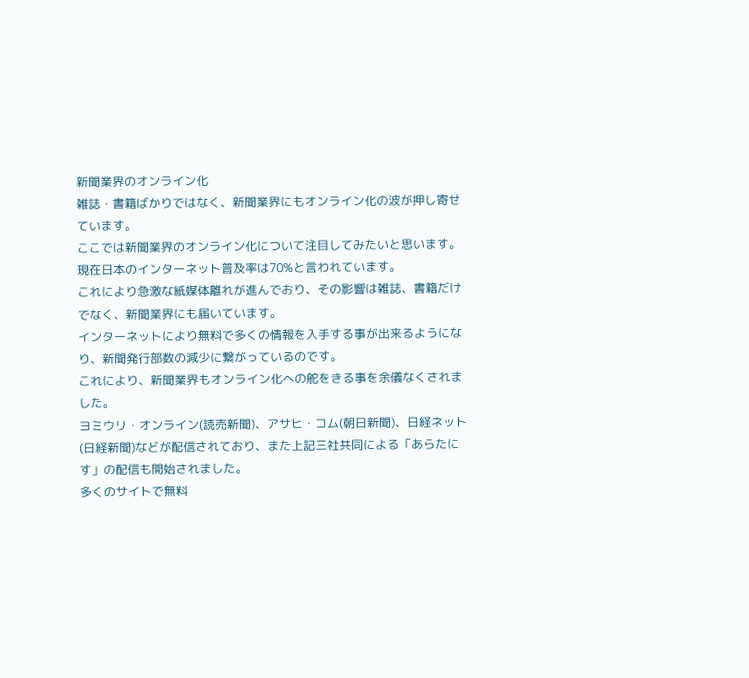新聞業界のオンライン化
雑誌・書籍ばかりではなく、新聞業界にもオンライン化の波が押し寄せています。
ここでは新聞業界のオンライン化について注目してみたいと思います。
現在日本のインターネット普及率は70%と言われています。
これにより急激な紙媒体離れが進んでおり、その影響は雑誌、書籍だけでなく、新聞業界にも届いています。
インターネットにより無料で多くの情報を入手する事が出来るようになり、新聞発行部数の減少に繋がっているのです。
これにより、新聞業界もオンライン化への舵をきる事を余儀なくされました。
ヨミウリ・オンライン(読売新聞)、アサヒ・コム(朝日新聞)、日経ネット(日経新聞)などが配信されており、また上記三社共同による「あらたにす」の配信も開始されました。
多くのサイトで無料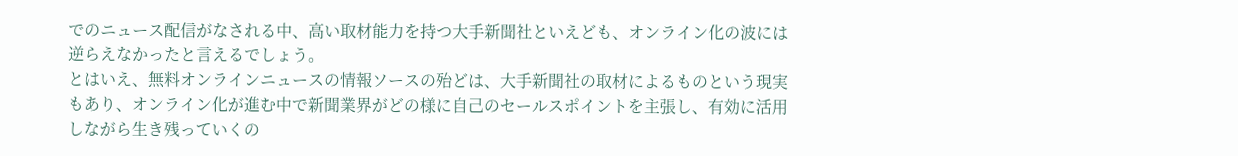でのニュース配信がなされる中、高い取材能力を持つ大手新聞社といえども、オンライン化の波には逆らえなかったと言えるでしょう。
とはいえ、無料オンラインニュースの情報ソースの殆どは、大手新聞社の取材によるものという現実もあり、オンライン化が進む中で新聞業界がどの様に自己のセールスポイントを主張し、有効に活用しながら生き残っていくの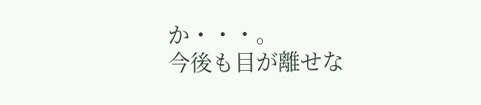か・・・。
今後も目が離せな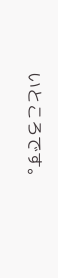いところです。